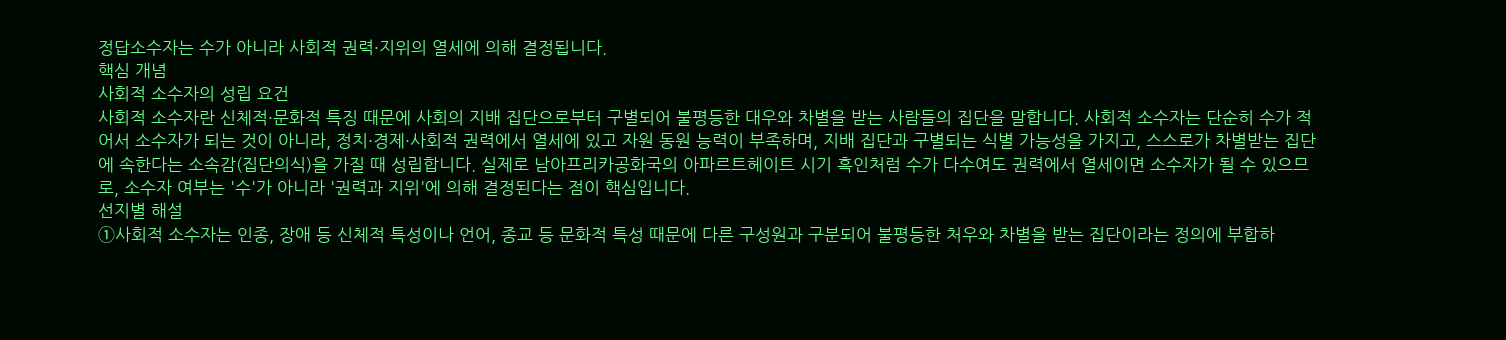정답소수자는 수가 아니라 사회적 권력·지위의 열세에 의해 결정됩니다.
핵심 개념
사회적 소수자의 성립 요건
사회적 소수자란 신체적·문화적 특징 때문에 사회의 지배 집단으로부터 구별되어 불평등한 대우와 차별을 받는 사람들의 집단을 말합니다. 사회적 소수자는 단순히 수가 적어서 소수자가 되는 것이 아니라, 정치·경제·사회적 권력에서 열세에 있고 자원 동원 능력이 부족하며, 지배 집단과 구별되는 식별 가능성을 가지고, 스스로가 차별받는 집단에 속한다는 소속감(집단의식)을 가질 때 성립합니다. 실제로 남아프리카공화국의 아파르트헤이트 시기 흑인처럼 수가 다수여도 권력에서 열세이면 소수자가 될 수 있으므로, 소수자 여부는 '수'가 아니라 '권력과 지위'에 의해 결정된다는 점이 핵심입니다.
선지별 해설
①사회적 소수자는 인종, 장애 등 신체적 특성이나 언어, 종교 등 문화적 특성 때문에 다른 구성원과 구분되어 불평등한 처우와 차별을 받는 집단이라는 정의에 부합하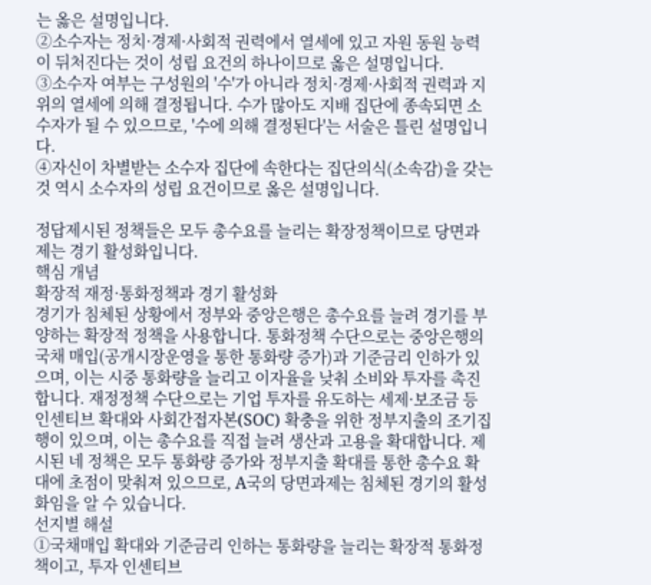는 옳은 설명입니다.
②소수자는 정치·경제·사회적 권력에서 열세에 있고 자원 동원 능력이 뒤처진다는 것이 성립 요건의 하나이므로 옳은 설명입니다.
③소수자 여부는 구성원의 '수'가 아니라 정치·경제·사회적 권력과 지위의 열세에 의해 결정됩니다. 수가 많아도 지배 집단에 종속되면 소수자가 될 수 있으므로, '수에 의해 결정된다'는 서술은 틀린 설명입니다.
④자신이 차별받는 소수자 집단에 속한다는 집단의식(소속감)을 갖는 것 역시 소수자의 성립 요건이므로 옳은 설명입니다.

정답제시된 정책들은 모두 총수요를 늘리는 확장정책이므로 당면과제는 경기 활성화입니다.
핵심 개념
확장적 재정·통화정책과 경기 활성화
경기가 침체된 상황에서 정부와 중앙은행은 총수요를 늘려 경기를 부양하는 확장적 정책을 사용합니다. 통화정책 수단으로는 중앙은행의 국채 매입(공개시장운영을 통한 통화량 증가)과 기준금리 인하가 있으며, 이는 시중 통화량을 늘리고 이자율을 낮춰 소비와 투자를 촉진합니다. 재정정책 수단으로는 기업 투자를 유도하는 세제·보조금 등 인센티브 확대와 사회간접자본(SOC) 확충을 위한 정부지출의 조기집행이 있으며, 이는 총수요를 직접 늘려 생산과 고용을 확대합니다. 제시된 네 정책은 모두 통화량 증가와 정부지출 확대를 통한 총수요 확대에 초점이 맞춰져 있으므로, A국의 당면과제는 침체된 경기의 활성화임을 알 수 있습니다.
선지별 해설
①국채매입 확대와 기준금리 인하는 통화량을 늘리는 확장적 통화정책이고, 투자 인센티브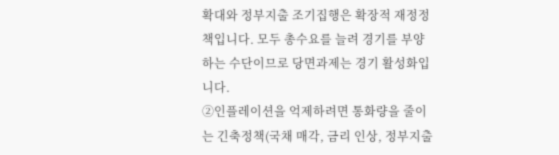확대와 정부지출 조기집행은 확장적 재정정책입니다. 모두 총수요를 늘려 경기를 부양하는 수단이므로 당면과제는 경기 활성화입니다.
②인플레이션을 억제하려면 통화량을 줄이는 긴축정책(국채 매각, 금리 인상, 정부지출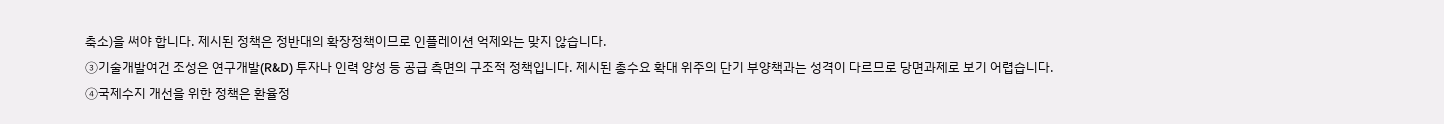축소)을 써야 합니다. 제시된 정책은 정반대의 확장정책이므로 인플레이션 억제와는 맞지 않습니다.
③기술개발여건 조성은 연구개발(R&D) 투자나 인력 양성 등 공급 측면의 구조적 정책입니다. 제시된 총수요 확대 위주의 단기 부양책과는 성격이 다르므로 당면과제로 보기 어렵습니다.
④국제수지 개선을 위한 정책은 환율정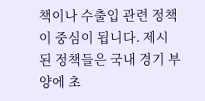책이나 수출입 관련 정책이 중심이 됩니다. 제시된 정책들은 국내 경기 부양에 초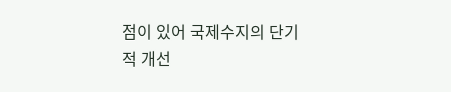점이 있어 국제수지의 단기적 개선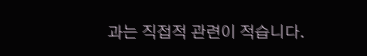과는 직접적 관련이 적습니다.